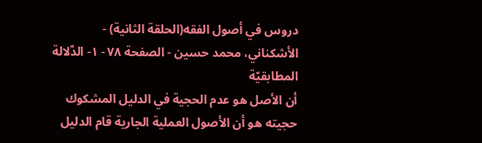دروس في أصول الفقه(الحلقة الثانية) - الأشكناني، محمد حسين - الصفحة ٧٨ - ١- الدّلالة المطابقيّة
أن الأصل هو عدم الحجية في الدليل المشكوك حجيته هو أن الأصول العملية الجارية قام الدليل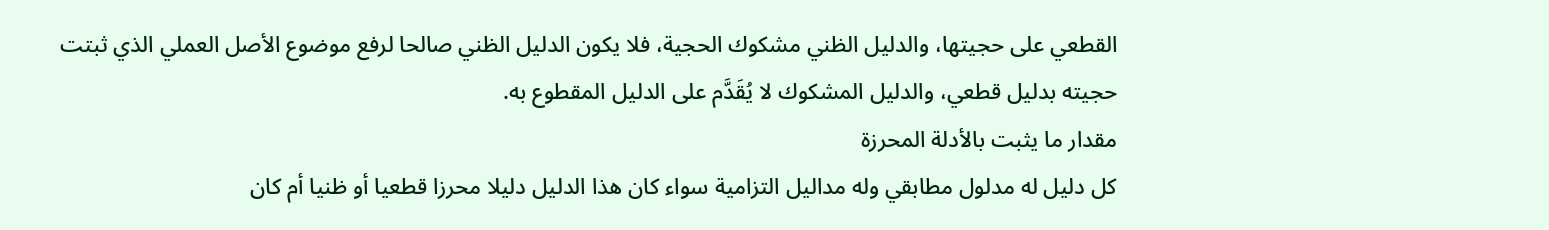القطعي على حجيتها، والدليل الظني مشكوك الحجية، فلا يكون الدليل الظني صالحا لرفع موضوع الأصل العملي الذي ثبتت حجيته بدليل قطعي، والدليل المشكوك لا يُقَدَّم على الدليل المقطوع به.
مقدار ما يثبت بالأدلة المحرزة
كل دليل له مدلول مطابقي وله مداليل التزامية سواء كان هذا الدليل دليلا محرزا قطعيا أو ظنيا أم كان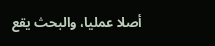أصلا عمليا، والبحث يقع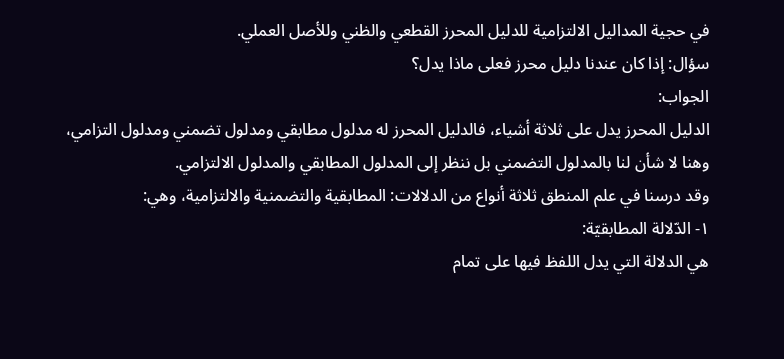في حجية المداليل الالتزامية للدليل المحرز القطعي والظني وللأصل العملي.
سؤال: إذا كان عندنا دليل محرز فعلى ماذا يدل؟
الجواب:
الدليل المحرز يدل على ثلاثة أشياء، فالدليل المحرز له مدلول مطابقي ومدلول تضمني ومدلول التزامي، وهنا لا شأن لنا بالمدلول التضمني بل ننظر إلى المدلول المطابقي والمدلول الالتزامي.
وقد درسنا في علم المنطق ثلاثة أنواع من الدلالات: المطابقية والتضمنية والالتزامية، وهي:
١- الدّلالة المطابقيّة:
هي الدلالة التي يدل اللفظ فيها على تمام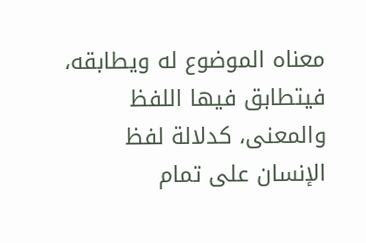معناه الموضوع له ويطابقه، فيتطابق فيها اللفظ والمعنى، كدلالة لفظ الإنسان على تمام